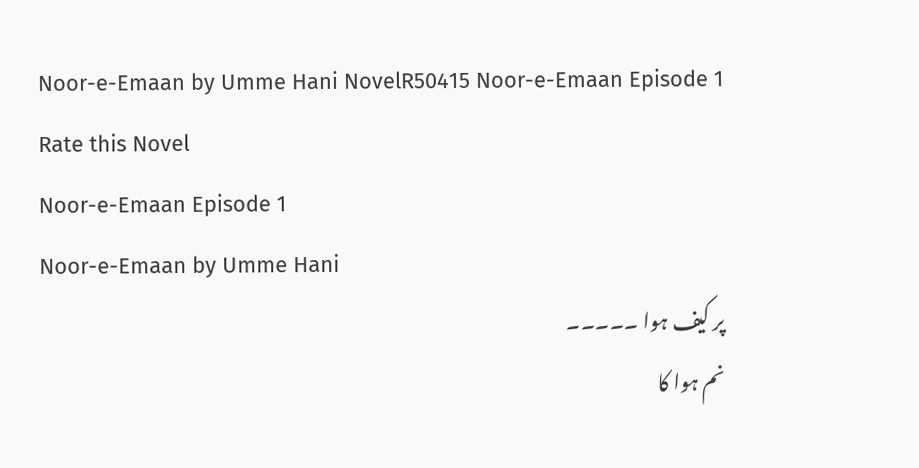Noor-e-Emaan by Umme Hani NovelR50415 Noor-e-Emaan Episode 1
Rate this Novel
Noor-e-Emaan Episode 1
Noor-e-Emaan by Umme Hani
پر کیف ہوا ۔۔۔۔۔
نم ہوا کا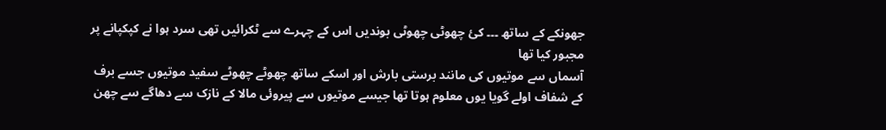جھونکے کے ساتھ ۔۔۔ کئ چھوٹی چھوٹی بوندیں اس کے چہرے سے ٹکرائیں تھی سرد ہوا نے کپکپانے پر مجبور کیا تھا
آسماں سے موتیوں کی مانند برستی بارش اور اسکے ساتھ چھوٹے چھوٹے سفید موتیوں جسے برف کے شفاف اولے گویا یوں معلوم ہوتا تھا جیسے موتیوں سے پیروئی مالا کے نازک سے دھاگے سے چھن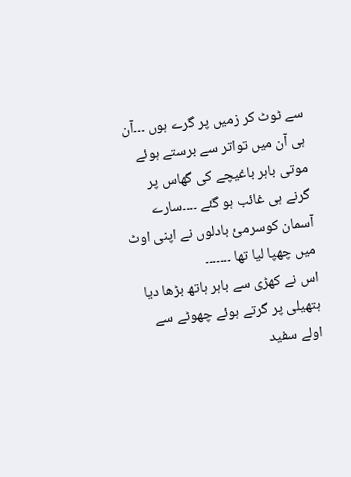سے ٹوٹ کر زمیں پر گرے ہوں ۔۔۔آن ہی آن میں تواتر سے برستے ہوئے موتی باہر باغیچے کی گھاس پر گرنے ہی غائب ہو گئے ۔۔۔۔سارے آسمان کوسرمئ بادلوں نے اپنی اوٹ میں چھپا لیا تھا ۔۔۔۔۔۔۔
اس نے کھڑی سے باہر ہاتھ بڑھا دیا ہتھیلی پر گرتے ہوئے چھوٹے سے اولے سفید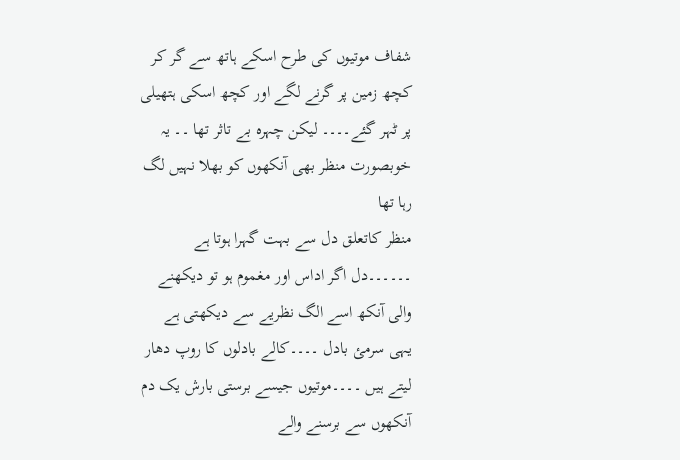شفاف موتیوں کی طرح اسکے ہاتھ سے گر کر کچھ زمین پر گرنے لگے اور کچھ اسکی ہتھیلی پر ٹہر گئے۔۔۔۔ لیکن چہرہ بے تاثر تھا ۔۔ یہ خوبصورت منظر بھی آنکھوں کو بھلا نہیں لگ رہا تھا
منظر کاتعلق دل سے بہت گہرا ہوتا ہے ۔۔۔۔۔۔دل اگر اداس اور مغموم ہو تو دیکھنے والی آنکھ اسے الگ نظریے سے دیکھتی ہے
یہی سرمئ بادل ۔۔۔۔کالے بادلوں کا روپ دھار لیتے ہیں ۔۔۔۔موتیوں جیسے برستی بارش یک دم آنکھوں سے برسنے والے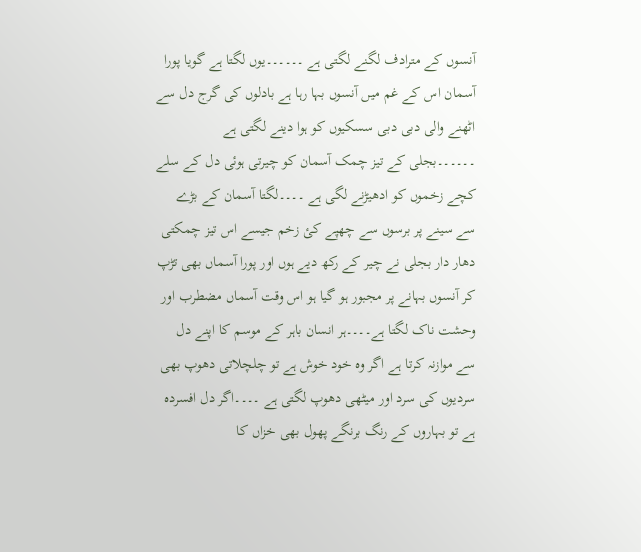آنسوں کے مترادف لگنے لگتی ہے ۔۔۔۔۔۔یوں لگتا ہے گویا پورا آسمان اس کے غم میں آنسوں بہا رہا ہے بادلوں کی گرج دل سے اٹھنے والی دبی دبی سسکیوں کو ہوا دینے لگتی ہے ۔۔۔۔۔۔بجلی کے تیز چمک آسمان کو چیرتی ہوئی دل کے سلے کچے زخموں کو ادھیڑنے لگی ہے ۔۔۔۔لگتا آسمان کے بڑے سے سینے پر برسوں سے چھپے کئ زخم جیسے اس تیز چمکتی دھار دار بجلی نے چیر کے رکھ دیے ہوں اور پورا آسماں بھی تڑپ کر آنسوں بہانے پر مجبور ہو گیا ہو اس وقت آسماں مضطرب اور وحشت ناک لگتا ہے۔۔۔۔ہر انسان باہر کے موسم کا اپنے دل سے موازنہ کرتا ہے اگر وہ خود خوش ہے تو چلچلاتی دھوپ بھی سردیوں کی سرد اور میٹھی دھوپ لگتی ہے ۔۔۔۔اگر دل افسردہ ہے تو بہاروں کے رنگ برنگے پھول بھی خزاں کا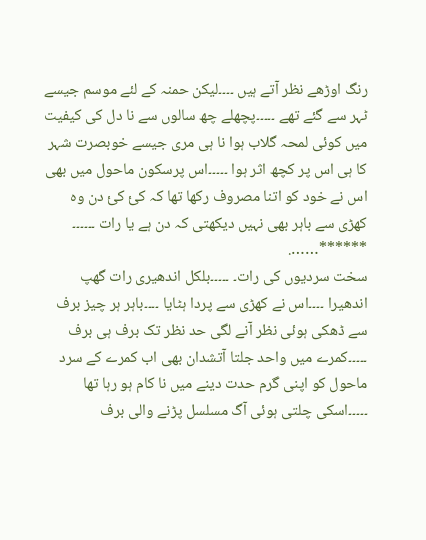رنگ اوڑھے نظر آتے ہیں ۔۔۔۔لیکن حمنہ کے لئے موسم جیسے ٹہر سے گئے تھے ۔۔۔۔۔پچھلے چھ سالوں سے نا دل کی کیفیت میں کوئی لمحہ گلاب ہوا نا ہی مری جیسے خوبصرت شہر کا ہی اس پر کچھ اثر ہوا ۔۔۔۔۔اس پرسکون ماحول میں بھی اس نے خود کو اتنا مصروف رکھا تھا کہ کئ کئ دن وہ کھڑی سے باہر بھی نہیں دیکھتی کہ دن ہے یا رات ۔۔۔۔۔۔
******…….
سخت سردیوں کی رات۔ ۔۔۔۔۔بلکل اندھیری رات گھپ اندھیرا ۔۔۔۔اس نے کھڑی سے پردا ہٹایا ۔۔۔۔باہر ہر چیز برف سے ڈھکی ہوئی نظر آنے لگی حد نظر تک برف ہی برف ۔۔۔۔۔کمرے میں واحد جلتا آتشدان بھی اب کمرے کے سرد ماحول کو اپنی گرم حدت دینے میں نا کام ہو رہا تھا ۔۔۔۔۔اسکی چلتی ہوئی آگ مسلسل پڑنے والی برف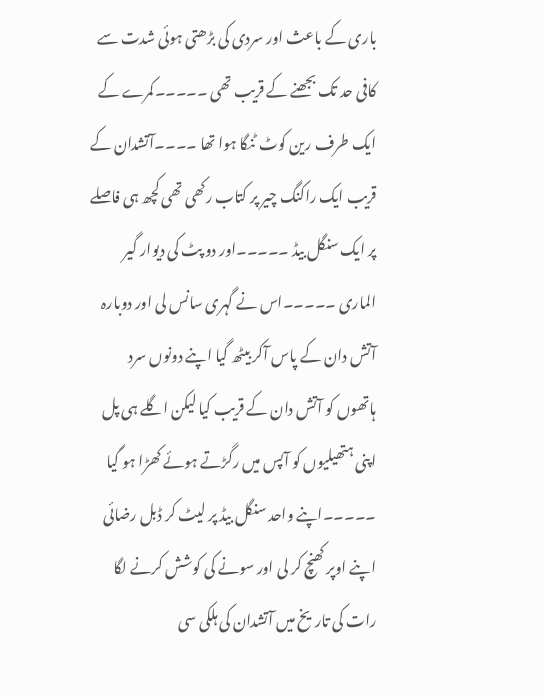باری کے باعث اور سردی کی بڑھتی ہوئی شدت سے کافی حد تک بجھنے کے قریب تھی ۔۔۔۔۔کمرے کے ایک طرف رین کوٹ ٹنگا ہوا تھا ۔۔۔۔آتشدان کے قریب ایک راکنگ چیر پر کتاب رکھی تھی کچھ ہی فاصلے پر ایک سنگل بیڈ ۔۔۔۔۔اور دو پٹ کی دیوار گیر الماری ۔۔۔۔۔اس نے گہری سانس لی اور دوبارہ آتش دان کے پاس آکر بیٹھ گیا اپنے دونوں سرد ہاتھوں کو آتش دان کے قریب کیا لیکن اگلے ہی پل اپنی ہتھیلیوں کو آپس میں رگڑتے ہوئے کھڑا ہو گیا ۔۔۔۔۔اپنے واحد سنگل بیڈ پر لیٹ کر ڈبل رضائی اپنے اوپر کھنچ کر لی اور سونے کی کوشش کرنے لگا رات کی تاریخ میں آتشدان کی ہلکی سی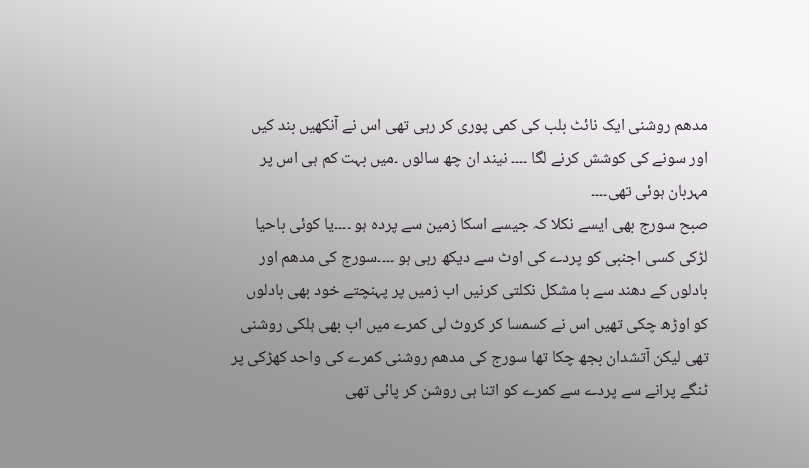مدھم روشنی ایک نائٹ بلب کی کمی پوری کر رہی تھی اس نے آنکھیں بند کیں اور سونے کی کوشش کرنے لگا ۔۔۔۔ نیند ان چھ سالوں ۔میں بہت کم ہی اس پر مہربان ہوئی تھی۔۔۔۔
صبح سورج بھی ایسے نکلا کہ جیسے اسکا زمین سے پردہ ہو ۔۔۔۔یا کوئی باحیا لڑکی کسی اجنبی کو پردے کی اوٹ سے دیکھ رہی ہو ۔۔۔۔سورج کی مدھم اور بادلوں کے دھند سے با مشکل نکلتی کرنیں اب زمیں پر پہنچتے خود بھی بادلوں کو اوڑھ چکی تھیں اس نے کسمسا کر کروٹ لی کمرے میں اب بھی ہلکی روشنی تھی لیکن آتشدان بجھ چکا تھا سورج کی مدھم روشنی کمرے کی واحد کھڑکی پر ٹنگے پرانے سے پردے سے کمرے کو اتنا ہی روشن کر پائی تھی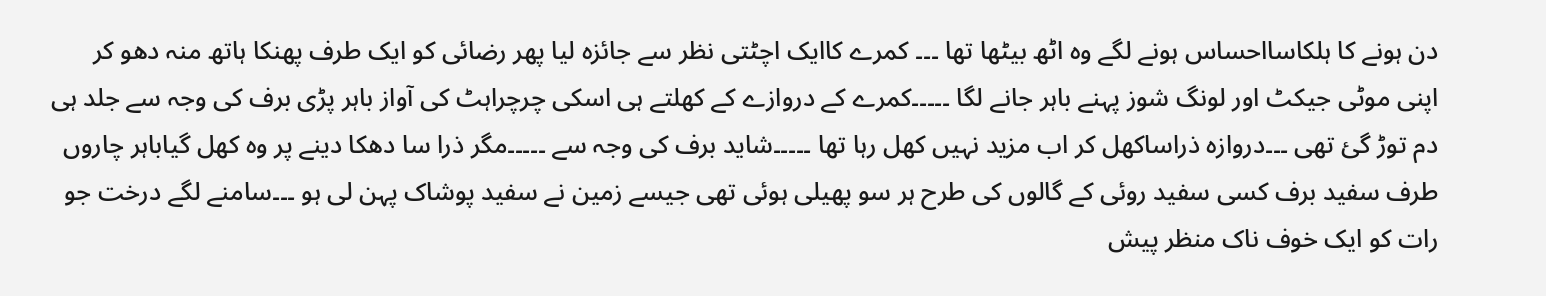دن ہونے کا ہلکاسااحساس ہونے لگے وہ اٹھ بیٹھا تھا ۔۔۔ کمرے کاایک اچٹتی نظر سے جائزہ لیا پھر رضائی کو ایک طرف پھنکا ہاتھ منہ دھو کر اپنی موٹی جیکٹ اور لونگ شوز پہنے باہر جانے لگا ۔۔۔۔۔کمرے کے دروازے کے کھلتے ہی اسکی چرچراہٹ کی آواز باہر پڑی برف کی وجہ سے جلد ہی دم توڑ گئ تھی ۔۔۔دروازہ ذراساکھل کر اب مزید نہیں کھل رہا تھا ۔۔۔۔۔شاید برف کی وجہ سے ۔۔۔۔۔مگر ذرا سا دھکا دینے پر وہ کھل گیاباہر چاروں طرف سفید برف کسی سفید روئی کے گالوں کی طرح ہر سو پھیلی ہوئی تھی جیسے زمین نے سفید پوشاک پہن لی ہو ۔۔۔سامنے لگے درخت جو رات کو ایک خوف ناک منظر پیش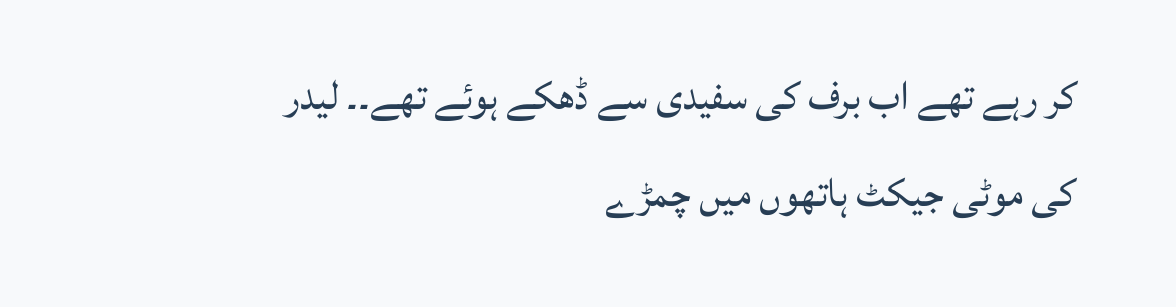کر رہے تھے اب برف کی سفیدی سے ڈھکے ہوئے تھے۔۔ لیدر کی موٹی جیکٹ ہاتھوں میں چمڑے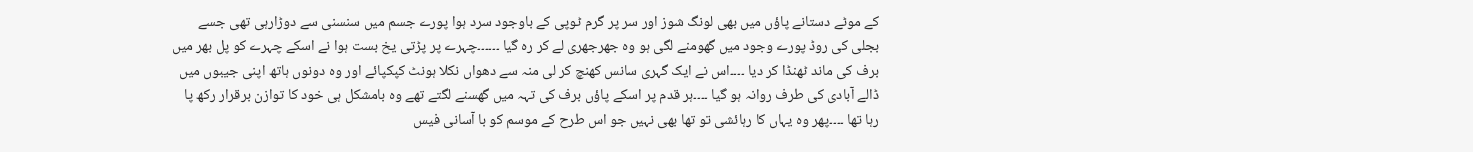کے موٹے دستانے پاؤں میں بھی لونگ شوز اور سر پر گرم ٹوپی کے باوجود سرد ہوا پورے جسم میں سنسنی سے دوڑارہی تھی جسے بجلی کی روڈ پورے وجود میں گھومنے لگی ہو وہ جھرجھری لے کر رہ گیا ۔۔۔۔۔۔چہرے پر پڑتی یخ بست ہوا نے اسکے چہرے کو پل بھر میں برف کی ماند ٹھنڈا کر دیا ۔۔۔۔اس نے ایک گہری سانس کھنچ کر لی منہ سے دھواں نکلا ہونٹ کپکپائے اور وہ دونوں ہاتھ اپنی جیبوں میں ڈالے آبادی کی طرف روانہ ہو گیا ۔۔۔۔ہر قدم پر اسکے پاؤں برف کی تہہ میں گھسنے لگتے تھے وہ بامشکل ہی خود کا توازن برقرار رکھ پا رہا تھا ۔۔۔۔پھر وہ یہاں کا رہائشی تو تھا بھی نہیں جو اس طرح کے موسم کو با آسانی فیس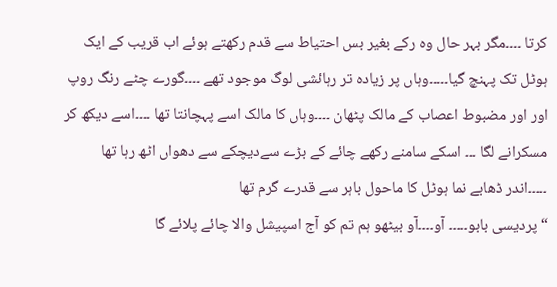کرتا ۔۔۔۔مگر بہر حال وہ رکے بغیر بس احتیاط سے قدم رکھتے ہوئے اب قریب کے ایک ہوٹل تک پہنچ گیا۔۔۔۔۔وہاں پر زیادہ تر رہائشی لوگ موجود تھے ۔۔۔۔گورے چٹے رنگ روپ اور اور مضبوط اعصاب کے مالک پٹھان ۔۔۔۔وہاں کا مالک اسے پہچانتا تھا ۔۔۔۔اسے دیکھ کر مسکرانے لگا ۔۔۔ اسکے سامنے رکھے چائے کے بڑے سےدیچکے سے دھواں اٹھ رہا تھا ۔۔۔۔۔اندر ڈھابے نما ہوٹل کا ماحول باہر سے قدرے گرم تھا
“پردیسی بابو۔۔۔۔۔ آو۔۔۔۔آو بیٹھو ہم تم کو آج اسپیشل والا چائے پلائے گا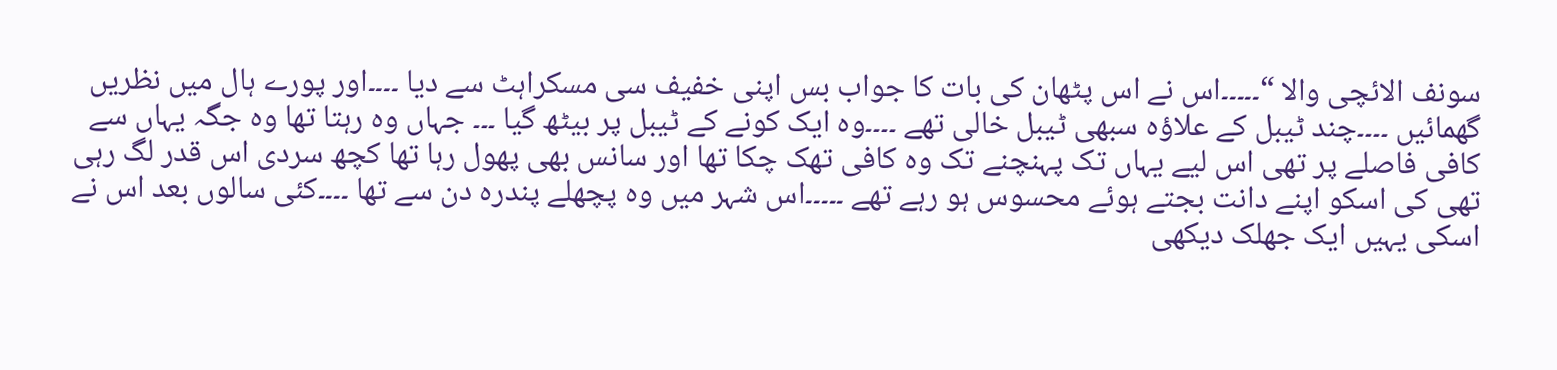سونف الائچی والا “۔۔۔۔۔اس نے اس پٹھان کی بات کا جواب بس اپنی خفیف سی مسکراہٹ سے دیا ۔۔۔۔اور پورے ہال میں نظریں گھمائیں ۔۔۔۔چند ٹیبل کے علاؤہ سبھی ٹیبل خالی تھے ۔۔۔۔وہ ایک کونے کے ٹیبل پر بیٹھ گیا ۔۔۔ جہاں وہ رہتا تھا وہ جگہ یہاں سے کافی فاصلے پر تھی اس لیے یہاں تک پہنچنے تک وہ کافی تھک چکا تھا اور سانس بھی پھول رہا تھا کچھ سردی اس قدر لگ رہی تھی کی اسکو اپنے دانت بجتے ہوئے محسوس ہو رہے تھے ۔۔۔۔۔اس شہر میں وہ پچھلے پندرہ دن سے تھا ۔۔۔۔کئی سالوں بعد اس نے اسکی یہیں ایک جھلک دیکھی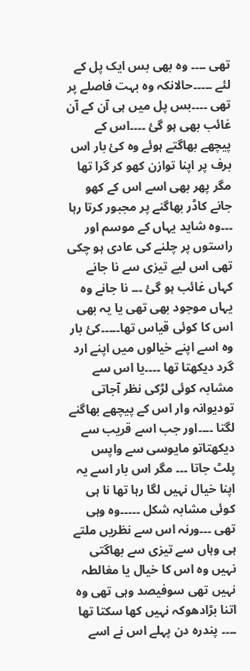تھی ۔۔۔۔ وہ بھی بس ایک پل کے لئے ۔۔۔۔۔حالانکہ وہ بہت فاصلے پر تھی ۔۔۔۔بس پل میں ہی آن کے آن غائب بھی ہو گئ ۔۔۔۔اس کے پیچھے بھاگتے ہوئے وہ کئ بار اس برف پر اپنا توازن کھو کر گرا تھا مگر پھر بھی اسے اس کے کھو جانے کاڈر بھاگنے پر مجبور کرتا رہا ۔۔۔وہ شاید یہاں کے موسم اور راستوں پر چلنے کی عادی ہو چکی تھی اس لیے تیزی سے نا جانے کہاں غائب ہو گئ ۔۔۔ نا جانے وہ یہاں موجود بھی تھی یا یہ بھی اس کا کوئی قیاس تھا۔۔۔۔۔کئ بار وہ اسے اپنے خیالوں میں اپنے ارد گرد دیکھتا تھا ۔۔۔۔یا اس سے مشابہ کوئی لڑکی نظر آجاتی تودیوانہ وار اس کے پیچھے بھاگنے لگتا ۔۔۔۔اور جب اسے قریب سے دیکھتاتو مایوسی سے واپس پلٹ جاتا ۔۔۔ مگر اس بار اسے یہ اپنا خیال نہیں لگا رہا تھا نا ہی کوئی مشابہ شکل ۔۔۔۔۔وہ وہی تھی ۔۔۔ورنہ اس سے نظریں ملتے ہی وہاں سے تیزی سے بھاگتی نہیں وہ اس کا خیال یا مغالطہ نہیں تھی سوفیصد وہی تھی وہ اتنا بڑادھوکہ نہیں کھا سکتا تھا ۔۔۔۔ پندرہ دن پہلے اس نے اسے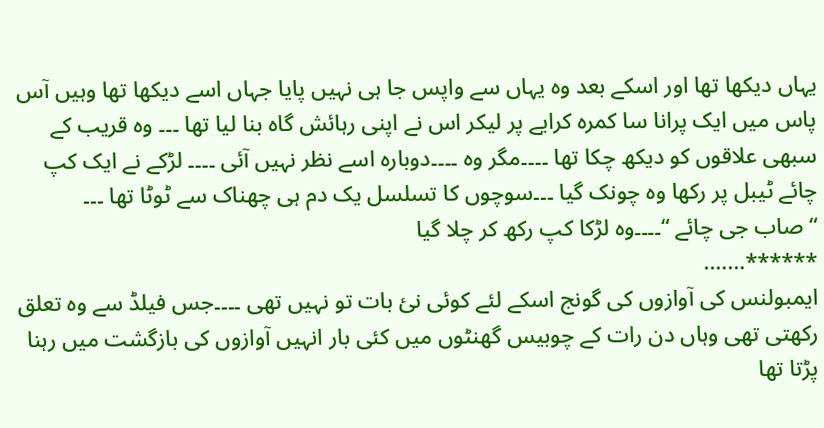یہاں دیکھا تھا اور اسکے بعد وہ یہاں سے واپس جا ہی نہیں پایا جہاں اسے دیکھا تھا وہیں آس پاس میں ایک پرانا سا کمرہ کرایے پر لیکر اس نے اپنی رہائش گاہ بنا لیا تھا ۔۔۔ وہ قریب کے سبھی علاقوں کو دیکھ چکا تھا ۔۔۔۔مگر وہ ۔۔۔۔دوبارہ اسے نظر نہیں آئی ۔۔۔۔ لڑکے نے ایک کپ چائے ٹیبل پر رکھا وہ چونک گیا ۔۔۔سوچوں کا تسلسل یک دم ہی چھناک سے ٹوٹا تھا ۔۔۔
“صاب جی چائے “۔۔۔۔وہ لڑکا کپ رکھ کر چلا گیا
******…….
ایمبولنس کی آوازوں کی گونج اسکے لئے کوئی نئ بات تو نہیں تھی ۔۔۔۔جس فیلڈ سے وہ تعلق رکھتی تھی وہاں دن رات کے چوبیس گھنٹوں میں کئی بار انہیں آوازوں کی بازگشت میں رہنا پڑتا تھا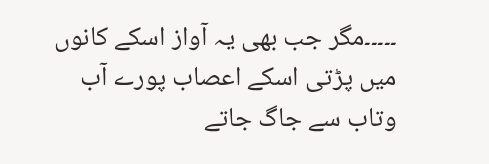۔۔۔۔۔مگر جب بھی یہ آواز اسکے کانوں میں پڑتی اسکے اعصاب پورے آب وتاب سے جاگ جاتے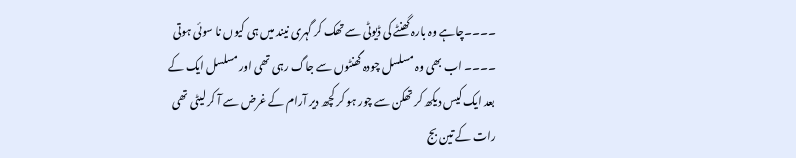۔۔۔۔چاہے وہ بارہ گھنٹے کی ڈیوٹی سے تھک کر گہری نیند میں ہی کیوں نا سوئی ہوتی ۔۔۔۔ اب بھی وہ مسلسل چودہ گھنٹوں سے جاگ رہی تھی اور مسلسل ایک کے بعد ایک کیس دیکھ کر تھکن سے چور ہو کر کچھ دیر آرام کے غرض سے آ کر لیٹی تھی رات کے تین بج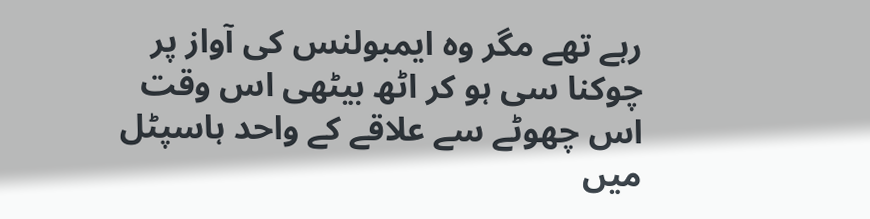رہے تھے مگر وہ ایمبولنس کی آواز پر چوکنا سی ہو کر اٹھ بیٹھی اس وقت اس چھوٹے سے علاقے کے واحد ہاسپٹل میں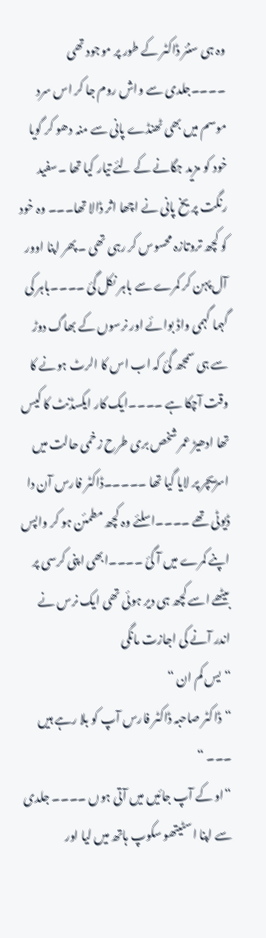وہ ہی سنئر ڈاکٹر کے طور پر موجود تھی ۔۔۔۔جلدی سے واش روم جا کر اس سرد موسم میں بھی ٹھنڈے پانی سے منہ دھو کر گویا خود کو مزید جگانے کے لئے تیار کیا تھا ۔سفید رنگت پر یخ پانی نے اچھا اثر ڈالا تھا۔۔۔ وہ خود کو کچھ تروتازہ محسوس کر رہی تھی ۔پھر اپنا اوور آل پہن کر کمرے سے باہر نکل گئ ۔۔۔۔باہر کی گہما گہمی واڈ بوائے اور نرسوں کے بھاگ دوڑ سے ہی سمجھ گئ کہ اب اس کا الرٹ ہونے کا وقت آچکا ہے ۔۔۔۔ایک کار ایکسڈنٹ کا کیس تھا ادھیڑ عمر شخص بری طرح زخمی حالت میں اسڑیچر پر لایا گیا تھا ۔۔۔۔۔ڈاکٹر فارس آن دا ڈیوٹی تھے ۔۔۔۔اسلئے وہ کچھ مطمئن ہو کر واپس اپنے کمرے میں آ گئ ۔۔۔۔ابھی اپنی کرسی پر بیٹھے اسے کچھ ہی دیر ہوئی تھی ایک نرس نے اندر آنے کی اجازت مانگی
“یس کم ان “
“ڈاکٹر صاحبہ ڈاکٹر فارس آپ کو بلا رہے ہیں ۔۔۔ “
“او کے آپ جائیں میں آتی ہوں ۔۔۔۔ جلدی سے اپنا اسٹیتھو سکوپ ہاتھ میں لیا اور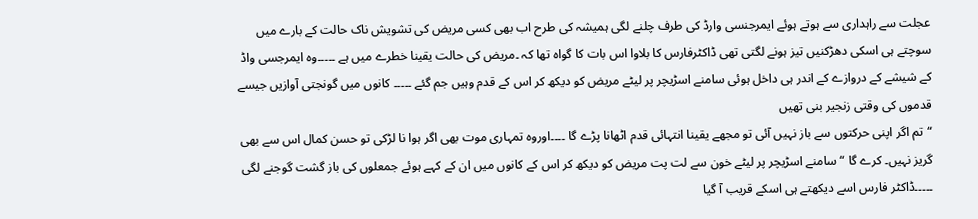عجلت سے راہداری سے ہوتے ہوئے ایمرجنسی وارڈ کی طرف چلنے لگی ہمیشہ کی طرح اب بھی کسی مریض کی تشویش ناک حالت کے بارے میں سوچتے ہی اسکی دھڑکنیں تیز ہونے لگتی تھی ڈاکٹرفارس کا بلاوا اس بات کا گواہ تھا کہ ۔مریض کی حالت یقینا خطرے میں ہے ۔۔۔۔۔وہ ایمرجسی واڈ کے شیشے کے دروازے کے اندر ہی داخل ہوئی سامنے اسڑیچر پر لیٹے مریض کو دیکھ کر اس کے قدم وہیں جم گئے ۔۔۔۔۔ کانوں میں گونجتی آوازیں جیسے قدموں کی وقتی زنجیر بنی تھیں
“تم اگر اپنی حرکتوں سے باز نہیں آئی تو مجھے یقینا انتہائی قدم اٹھانا پڑے گا ۔۔۔۔اوروہ تمہاری موت بھی اگر ہوا نا لڑکی تو حسن کمال اس سے بھی گریز نہیں۔ کرے گا “سامنے اسڑیچر پر لیٹے خون سے لت پت مریض کو دیکھ کر اس کے کانوں میں ان کے کہے ہوئے جمعلوں کی باز گشت گوجنے لگی ۔۔۔۔۔ڈاکٹر فارس اسے دیکھتے ہی اسکے قریب آ گیا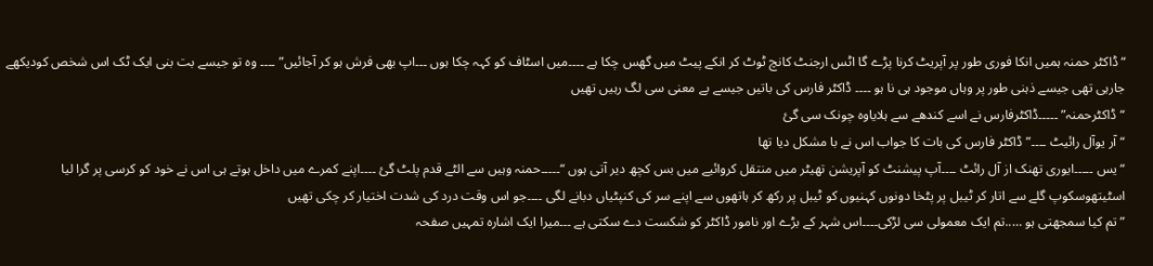“ڈاکٹر حمنہ ہمیں انکا فوری طور پر آپریٹ کرنا پڑے گا اٹس ارجنٹ کانچ ٹوٹ کر انکے پیٹ میں گھس چکا ہے ۔۔۔۔میں اسٹاف کو کہہ چکا ہوں ۔۔۔اپ بھی فرش ہو کر آجائیں” ۔۔۔۔ وہ تو جیسے بت بنی ایک ٹک اس شخص کودیکھے جارہی تھی جیسے ذہنی طور پر وہاں موجود ہی نا ہو ۔۔۔۔ ڈاکٹر فارس کی باتیں جیسے بے معنی سی لگ رہیں تھیں
“ڈاکٹرحمنہ” ۔۔۔۔۔ڈاکٹرفارس نے اسے کندھے سے ہلایاوہ چونک سی گئ
“آر یوآل رائیٹ ۔۔۔۔” ڈاکٹر فارس کی بات کا جواب اس نے با مشکل دیا تھا
“یس ۔۔۔۔۔ایوری تھنک از آل رائٹ ۔۔۔۔آپ پیشنٹ کو آپریشن تھیٹر میں منتقل کروائیے میں بس کچھ دیر آتی ہوں “۔۔۔۔۔حمنہ وہیں سے الٹے قدم پلٹ گئ ۔۔۔۔اپنے کمرے میں داخل ہوتے ہی اس نے خود کو کرسی پر گرا لیا اسٹیتھوسکوپ گلے سے اتار کر ٹیبل پر پٹخا دونوں کہنیوں کو ٹیبل پر رکھ کر ہاتھوں سے اپنے سر کی کنپٹیاں دبانے لگی ۔۔۔۔جو اس وقت درد کی شدت اختیار کر چکی تھیں
” تم کیا سمجھتی ہو …..تم ایک معمولی سی لڑکی۔۔۔۔اس شہر کے بڑے اور نامور ڈاکٹر کو شکست دے سکتی ہے ۔۔۔میرا ایک اشارہ تمہیں صفحہ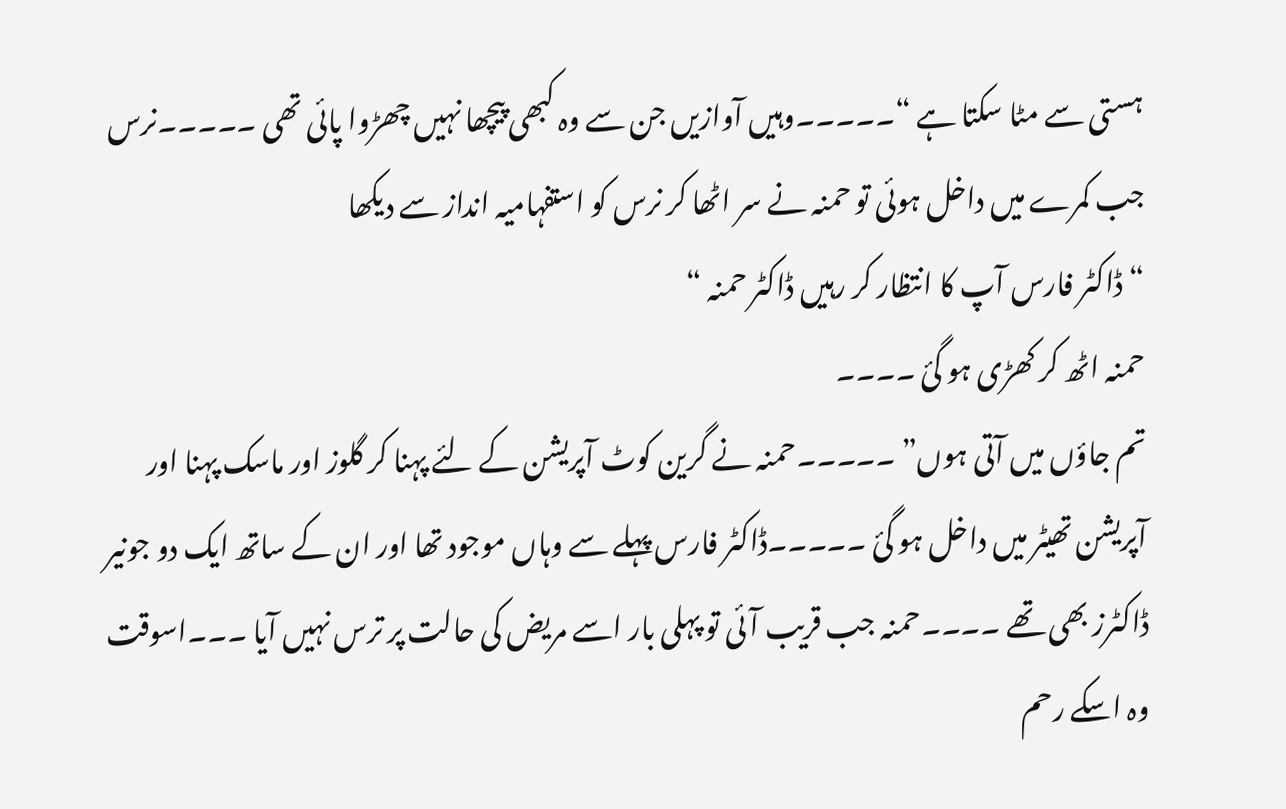ہستی سے مٹا سکتا ہے “۔۔۔۔۔وہیں آوازیں جن سے وہ کبھی پیچھا نہیں چھڑوا پائی تھی ۔۔۔۔۔نرس جب کمرے میں داخل ہوئی تو حمنہ نے سر اٹھا کر نرس کو استفہامیہ انداز سے دیکھا
“ڈاکٹر فارس آپ کا انتظار کر رہیں ڈاکٹر حمنہ “
حمنہ اٹھ کر کھڑی ہو گئ ۔۔۔۔
تم جاؤں میں آتی ہوں” ۔۔۔۔۔حمنہ نے گرین کوٹ آپریشن کے لئے پہنا کر گلوز اور ماسک پہنا اور آپریشن تھیٹر میں داخل ہو گئ ۔۔۔۔۔ڈاکٹر فارس پہلے سے وہاں موجود تھا اور ان کے ساتھ ایک دو جونیر ڈاکٹرز بھی تھے ۔۔۔۔حمنہ جب قریب آئی تو پہلی بار اسے مریض کی حالت پر ترس نہیں آیا ۔۔۔اسوقت وہ اسکے رحم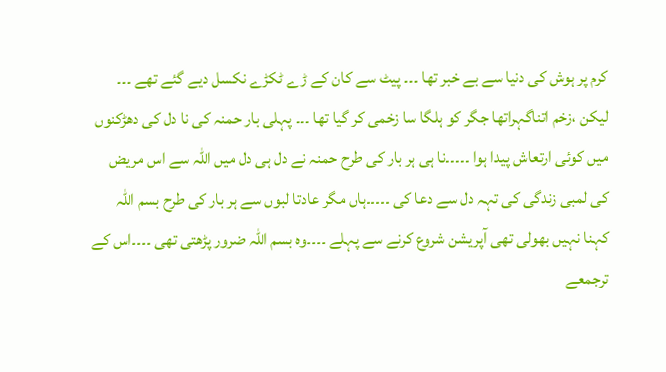کرم پر ہوش کی دنیا سے بے خبر تھا ۔۔۔ پیٹ سے کان کے ڑے ٹکڑے نکسل دیے گئے تھے ۔۔۔ لیکن ،زخم اتناگہراتھا جگر کو ہلگا سا زخمی کر گیا تھا ۔۔۔ پہلی بار حمنہ کی نا دل کی دھڑکنوں میں کوئی ارتعاش پیدا ہوا ۔۔۔۔۔نا ہی ہر بار کی طرح حمنہ نے دل ہی دل میں اللہ سے اس مریض کی لمبی زندگی کی تہہ دل سے دعا کی ۔۔۔۔۔ہاں مگر عادتا لبوں سے ہر بار کی طرح بسم اللہ کہنا نہیں بھولی تھی آپریشن شروع کرنے سے پہلے ۔۔۔۔وہ بسم اللہ ضرور پڑھتی تھی ۔۔۔۔اس کے ترجمعے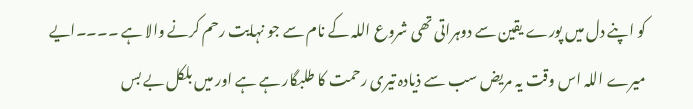کو اپنے دل میں پورے یقین سے دوہراتی تھی شروع اللہ کے نام سے جو نہایت رحم کرنے والا ہے ۔۔۔۔ایے میرے اللہ اس وقت یہ مریض سب سے ذیادہ تیری رحمت کا طلبگار ہے ہے اور میں بلکل بے بس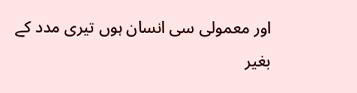اور معمولی سی انسان ہوں تیری مدد کے بغیر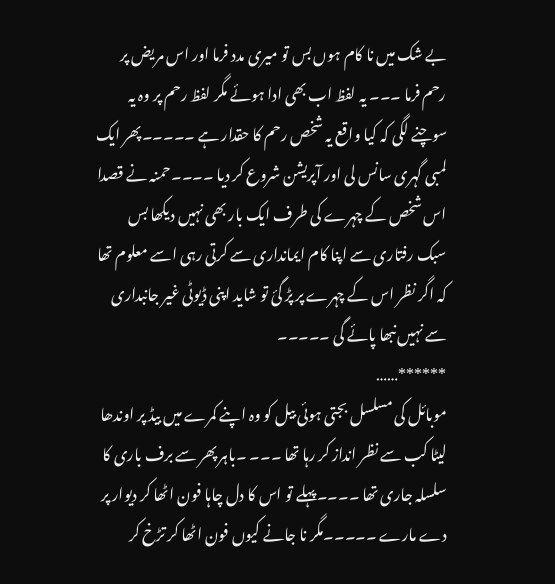بے شک میں نا کام ہوں بس تو میری مدد فرما اور اس مریض پر رحم فرما ۔۔۔ یہ لفظ اب بھی ادا ہوئے مگر لفظ رحم پر وہ یہ سوچنے لگی کہ کیا واقع یہ شخص رحم کا حقدار ہے ۔۔۔۔۔پھر ایک لمبی گہری سانس لی اور آپریشن شروع کر دیا ۔۔۔۔حمنہ نے قصدا اس شخص کے چہرے کی طرف ایک بار بھی نہیں دیکھا بس سبک رفتاری سے اپنا کام ایمانداری سے کرتی رہی اسے معلوم تھا کہ اگر نظر اس کے چہرے پر پڑ گئ تو شاید اپنی ڈیوٹی غیر جانبداری سے نہیں نبھا پائے گی ۔۔۔۔۔
******……
موبائل کی مسلسل بجتی ہوئی بیل کو وہ اپنے کمرے میں بیڈ پر اوندھا لیٹا کب سے نظر انداز کر رہا تھا ۔۔۔ ۔باہر پھر سے برف باری کا سلسلہ جاری تھا ۔۔۔۔پہلے تو اس کا دل چاہا فون اٹھا کر دیوار پر دے مارے ۔۔۔۔۔مگر نا جانے کیوں فون اٹھا کر تڑخ کر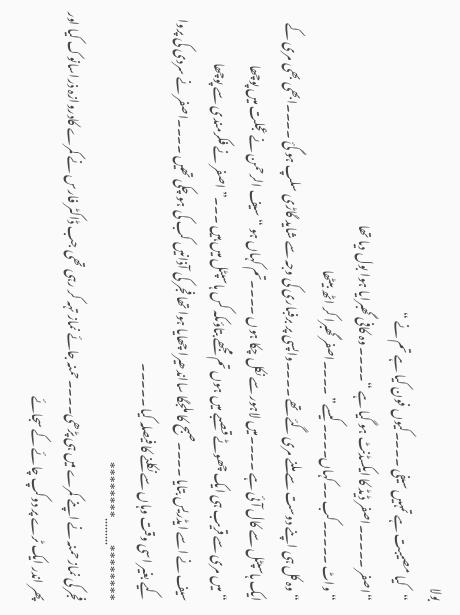بولا
“کیا مصیبت ہے تمہیں سیفی ۔۔۔۔کیوں فون کیا ہے تم نے “
“اصفر ۔۔۔۔۔اصفر ڈیڈ کا ایکسڈنٹ ہو گیا ہے “۔۔۔۔ وہ کافی گھبرایا ہوا بول دیا تھا
“واٹ ۔۔۔۔۔کب ۔۔کہاں۔۔۔۔ کیسے” ۔۔۔۔اصفر گھبرا کر اٹھ بیٹھا
“وہ کل ہی اپنے دوست سے ملنے مری گئے تھے ۔۔۔۔واپسی پر برفباری کی وجہ سے شاید گاڑی سلپ ہو گئ ۔۔۔۔ابھی بھی مری کے ایک ہاسپٹل سے کال آئی ہے ۔۔۔۔میں لاہور سے نکل چکا ہوں ۔۔۔۔تم کہاں ہو “سیف الرحمن نے عجلت میں پوچھا
“میں مری سے قریب ہی ایک چھوٹے قصبے میں ہوں تم مجھے بتاؤںکہ کس ہاسپٹل میں ہیں ۔۔۔” اصفر نے فکرمندی سے پوچھا
سیف نے اسے ایڈریس بتایا ۔۔۔۔صبح کا ملجگا سااندھیرا چھایا ہوا تھا فجر کی آذانیں کب کی ہو چکی تھیں ۔۔۔۔اصفر نے سردی کی پروا کیے بغیر اسی وقت وہاں سے نکلنے کا فیصلہ کیا ۔۔۔۔۔
********………********
فجر کی نماز حمنہ نے اپنے کمرے میں ہی پڑھی۔۔۔۔حمنہ جائے نماز تہہ کر رہی تھی جب ڈاکٹر فارس نے کمرے کادروازہ ذراسانوک کیا اور پھر اندر ایک ٹرے پر دوکپ چائے کے سجائے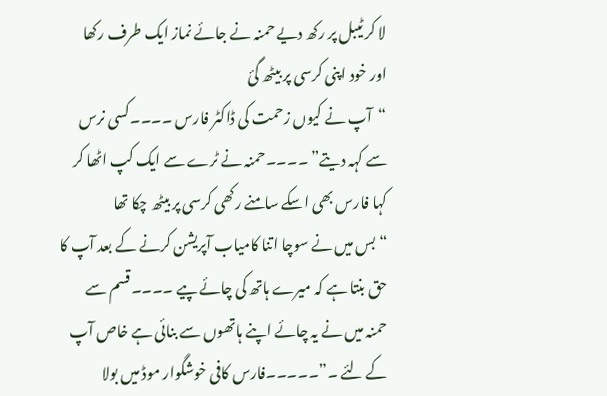لا کر ٹیبل پر رکھ دیے حمنہ نے جائے نماز ایک طرف رکھا اور خود اپنی کرسی پر بیٹھ گئ
“آپ نے کیوں زحمت کی ڈاکٹر فارس ۔۔۔۔کسی نرس سے کہہ دیتے” ۔۔۔۔حمنہ نے ٹرے سے ایک کپ اٹھا کر کہا فارس بھی اسکے سامنے رکھی کرسی پر بیٹھ چکا تھا
“بس میں نے سوچا اتنا کامیاب آپریشن کرنے کے بعد آپ کا حق بنتا ہے کہ میرے ہاتھ کی چائے پیے ۔۔۔۔قسم سے حمنہ میں نے یہ چائے اپنے ہاتھوں سے بنائی ہے خاص آپ کے لئے ۔”۔۔۔۔۔فارس کافی خوشگوار موڈ میں بولا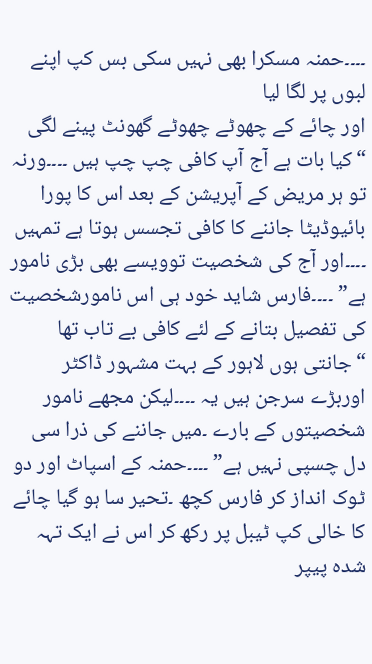۔۔۔۔حمنہ مسکرا بھی نہیں سکی بس کپ اپنے لبوں پر لگا لیا
اور چائے کے چھوٹے چھوٹے گھونٹ پینے لگی
“کیا بات ہے آج آپ کافی چپ چپ ہیں ۔۔۔۔ورنہ تو ہر مریض کے آپریشن کے بعد اس کا پورا بائیوڈیٹا جاننے کا کافی تجسس ہوتا ہے تمہیں ۔۔۔۔اور آج کی شخصیت توویسے بھی بڑی نامور ہے” ۔۔۔۔فارس شاید خود ہی اس نامورشخصیت کی تفصیل بتانے کے لئے کافی بے تاب تھا
“جانتی ہوں لاہور کے بہت مشہور ڈاکٹر اوربڑے سرجن ہیں یہ ۔۔۔۔لیکن مجھے نامور شخصیتوں کے بارے ۔میں جاننے کی ذرا سی دل چسپی نہیں ہے” ۔۔۔۔حمنہ کے اسپاٹ اور دو ٹوک انداز کر فارس کچھ ۔تحیر سا ہو گیا چائے کا خالی کپ ٹیبل پر رکھ کر اس نے ایک تہہ شدہ پیپر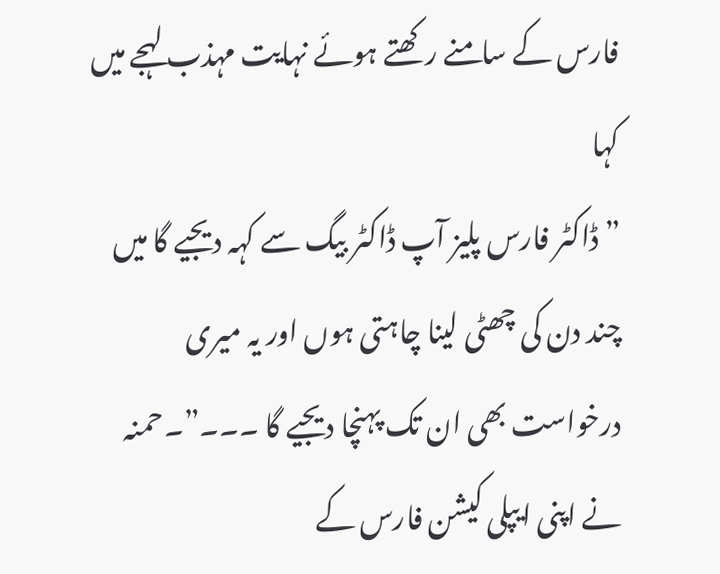فارس کے سامنے رکھتے ہوئے نہایت مہذب لہجے میں کہا
” ڈاکٹر فارس پلیز آپ ڈاکٹر بیگ سے کہہ دیجیے گا میں چند دن کی چھٹی لینا چاہتی ہوں اور یہ میری درخواست بھی ان تک پہنچا دیجیے گا ۔۔۔”۔حمنہ نے اپنی ایپلی کیشن فارس کے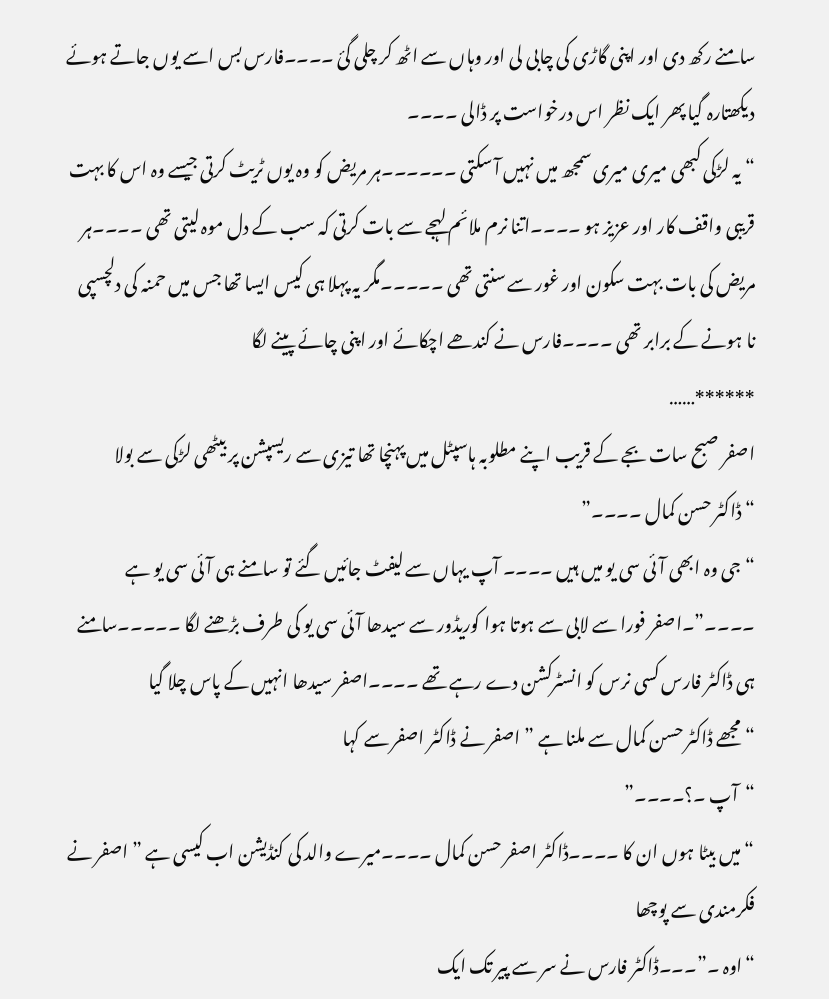سامنے رکھ دی اور اپنی گاڑی کی چابی لی اور وہاں سے اٹھ کر چلی گئ ۔۔۔۔فارس بس اسے یوں جاتے ہوئے دیکھتارہ گیا پھر ایک نظر اس درخواست پر ڈالی ۔۔۔۔
“یہ لڑکی کبھی میری میری سمجھ میں نہیں آ سکتی ۔۔۔۔۔۔ہر مریض کو وہ یوں ٹریٹ کرتی جیسے وہ اس کا بہت قریبی واقف کار اور عزیز ہو ۔۔۔۔اتنا نرم ملائم لہجے سے بات کرتی کہ سب کے دل موہ لیتی تھی ۔۔۔۔ہر مریض کی بات بہت سکون اور غور سے سنتی تھی ۔۔۔۔۔مگر یہ پہلا ہی کیس ایسا تھا جس میں حمنہ کی دلچسپی نا ہونے کے برابر تھی ۔۔۔۔فارس نے کندھے اچکائے اور اپنی چائے پینے لگا
******……
اصفر صبح سات بجے کے قریب اپنے مطلوبہ ہاسپٹل میں پہنچا تھا تیزی سے ریسپشن پر بیٹھی لڑکی سے بولا
“ڈاکٹر حسن کمال ۔۔۔۔”
“جی وہ ابھی آئی سی یو میں ہیں ۔۔۔۔ آپ یہاں سے لیفٹ جائیں گئے تو سامنے ہی آئی سی یو ہے ۔۔۔۔”۔اصفر فورا سے لابی سے ہوتا ہوا کوریڈور سے سیدھا آئی سی یو کی طرف بڑھنے لگا ۔۔۔۔۔سامنے ہی ڈاکٹر فارس کسی نرس کو انسٹرکشن دے رہے تھے ۔۔۔۔اصفر سیدھا انہیں کے پاس چلا گیا
“مجھے ڈاکٹر حسن کمال سے ملنا ہے ” اصفر نے ڈاکٹر اصفر سے کہا
“آپ ۔؟۔۔۔۔”
“میں بیٹا ہوں ان کا ۔۔۔۔ڈاکٹر اصفر حسن کمال ۔۔۔۔میرے والد کی کنڈیشن اب کیسی ہے ” اصفر نے فکرمندی سے پوچھا
“اوہ ۔”۔۔۔ڈاکٹر فارس نے سر سے پیر تک ایک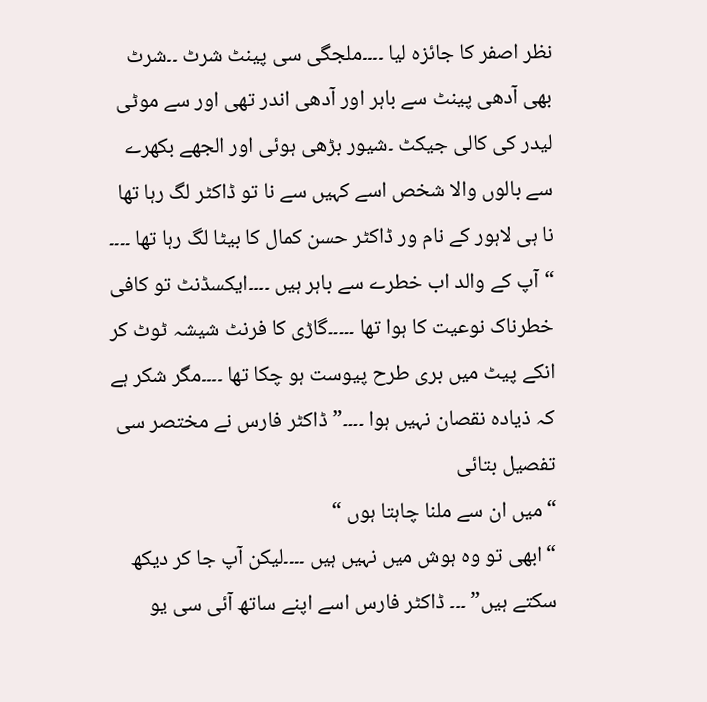نظر اصفر کا جائزہ لیا ۔۔۔۔ملجگی سی پینٹ شرٹ ۔۔شرٹ بھی آدھی پینٹ سے باہر اور آدھی اندر تھی اور سے موٹی لیدر کی کالی جیکٹ ۔شیور بڑھی ہوئی اور الجھے بکھرے سے بالوں والا شخص اسے کہیں سے نا تو ڈاکٹر لگ رہا تھا نا ہی لاہور کے نام ور ڈاکٹر حسن کمال کا بیٹا لگ رہا تھا ۔۔۔۔
“آپ کے والد اب خطرے سے باہر ہیں ۔۔۔۔ایکسڈنٹ تو کافی خطرناک نوعیت کا ہوا تھا ۔۔۔۔۔گاڑی کا فرنٹ شیشہ ٹوٹ کر انکے پیٹ میں بری طرح پیوست ہو چکا تھا ۔۔۔۔مگر شکر ہے کہ ذیادہ نقصان نہیں ہوا ۔۔۔۔” ڈاکٹر فارس نے مختصر سی تفصیل بتائی
“میں ان سے ملنا چاہتا ہوں “
“ابھی تو وہ ہوش میں نہیں ہیں ۔۔۔۔لیکن آپ جا کر دیکھ سکتے ہیں” ۔۔۔ ڈاکٹر فارس اسے اپنے ساتھ آئی سی یو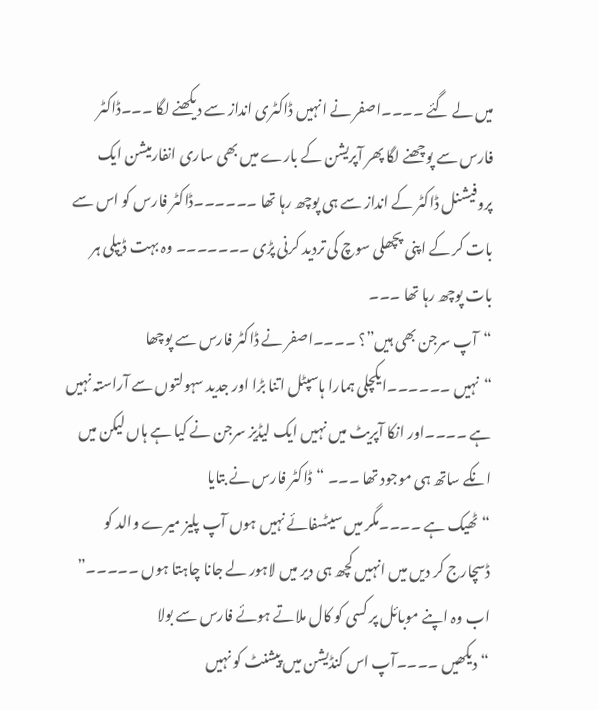میں لے گئے ۔۔۔۔اصفر نے انہیں ڈاکٹری انداز سے دیکھنے لگا ۔۔۔ڈاکٹر فارس سے پوچھنے لگا پھر آپریشن کے بارے میں بھی ساری انفارمیشن ایک پروفیشنل ڈاکٹر کے انداز سے ہی پوچھ رہا تھا ۔۔۔۔۔۔ڈاکٹر فارس کو اس سے بات کر کے اپنی پچھلی سوچ کی تردید کرنی پڑی ۔۔۔۔۔۔۔ وہ بہت ڈیپلی ہر بات پوچھ رہا تھا ۔۔۔
“آپ سرجن بھی ہیں”؟ ۔۔۔۔اصفر نے ڈاکٹر فارس سے پوچھا
“نہیں ۔۔۔۔۔۔ایکچلی ہمارا ہاسپٹل اتنا بڑا اور جدید سہولتوں سے آراستہ نہیں ہے ۔۔۔۔اور انکا آپریٹ میں نہیں ایک لیڈیز سرجن نے کیا ہے ہاں لیکن میں انکے ساتھ ہی موجود تھا ۔۔۔ “ڈاکٹر فارس نے بتایا
“ٹھیک ہے ۔۔۔۔مگر میں سیٹسفائے نہیں ہوں آپ پلیز میرے والد کو ڈسچارج کر دیں میں انہیں کچھ ہی دیر میں لاہور لے جانا چاہتا ہوں ۔۔۔۔۔” اب وہ اپنے موبائل پر کسی کو کال ملاتے ہوئے فارس سے بولا
“دیکھیں ۔۔۔۔آپ اس کنڈیشن میں پیشنٹ کو نہیں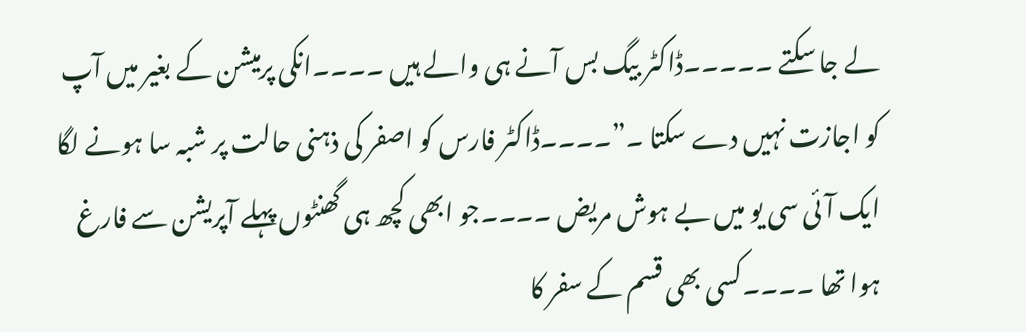لے جا سکتے ۔۔۔۔۔ڈاکٹر بیگ بس آنے ہی والے ہیں ۔۔۔۔انکی پرمیشن کے بغیر میں آپ کو اجازت نہیں دے سکتا ۔”۔۔۔۔ڈاکٹر فارس کو اصفر کی ذہنی حالت پر شبہ سا ہونے لگا ایک آئی سی یو میں بے ہوش مریض ۔۔۔۔جو ابھی کچھ ہی گھنٹوں پہلے آپریشن سے فارغ ہوا تھا ۔۔۔۔کسی بھی قسم کے سفر کا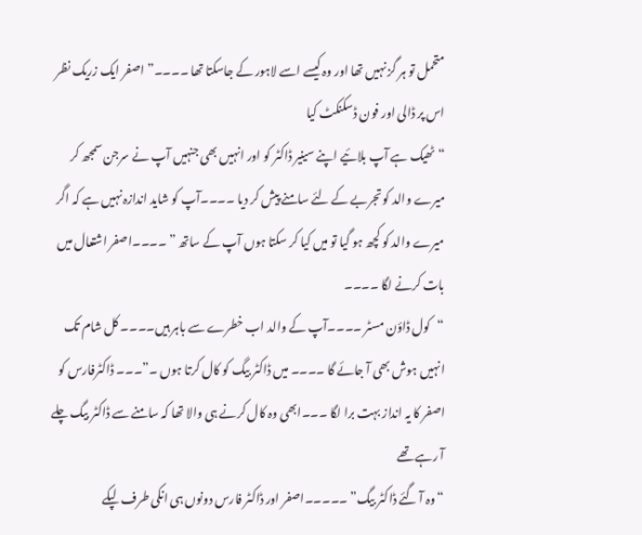متحمل تو ہر گز نہیں تھا اور وہ کیسے اسے لاہور کے جاسکتا تھا ۔۔۔۔” اصفر ایک زریک نظر اس پر ڈالی اور فون ڈسکنکٹ کیا
“ٹھیک ہے آپ بلائیے اپنے سینیر ڈاکٹر کو اور انہیں بھی جنہیں آپ نے سرجن سمجھ کر میرے والد کو تجربے کے لئے سامنے پیش کر دیا ۔۔۔۔آپ کو شاید اندازہ نہیں ہے کہ اگر میرے والد کو کچھ ہو گیا تو میں کیا کر سکتا ہوں آپ کے ساتھ ” ۔۔۔۔اصفر اشتعال میں بات کرنے لگا ۔۔۔۔
“کول ڈاؤن مسٹر ۔۔۔۔آپ کے والد اب خطرے سے باہر ہیں۔۔۔۔ کل شام تک انہیں ہوش بھی آ جائے گا ۔۔۔۔ میں ڈاکٹر بیگ کو کال کرتا ہوں ۔”۔۔۔ ڈاکٹرفارس کو اصفر کا یہ انداز بہت برا لگا ۔۔۔ابھی وہ کال کرنے ہی والا تھا کہ سامنے سے ڈاکٹر بیگ چلے آ رہے تھے
“وہ آ گئے ڈاکٹر بیگ” ۔۔۔۔۔اصفر اور ڈاکٹر فارس دونوں ہی انکی طرف لپکے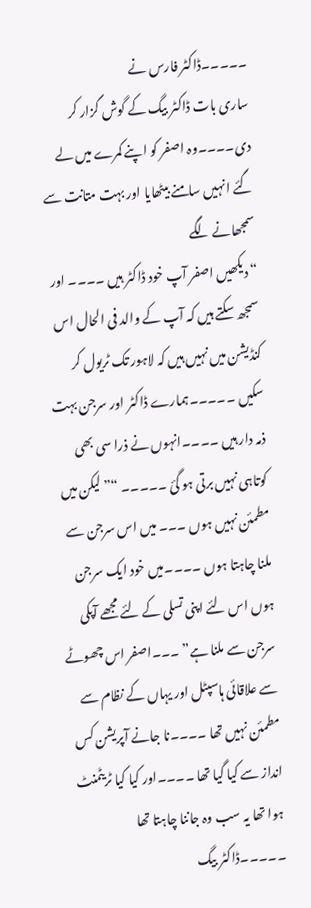۔۔۔۔۔ڈاکٹر فارس نے
ساری بات ڈاکٹر بیگ کے گوش گزار کر دی۔۔۔۔وہ اصفر کو اپنے کمرے میں لے گئے انہیں سامنے بیٹھایا اور بہت متانت سے سمجھانے لگے
“دیکھیں اصفر آپ خود ڈاکٹر ہیں ۔۔۔۔ اور سمجھ سکتے ہیں کہ آپ کے والد فی الحال اس کنڈیشن میں نہیں ہیں کہ لاہور تک ٹریول کر سکیں ۔۔۔۔۔ہمارے ڈاکٹر اور سرجن بہت ذمہ دار ہیں ۔۔۔۔انہوں نے ذرا سی بھی کوتاہی نہیں برتی ہو گئ ۔۔۔۔۔ “”لیکن میں مطمئن نہیں ہوں ۔۔۔ میں اس سرجن سے ملنا چاہتا ہوں ۔۔۔۔میں خود ایک سرجن ہوں اس لئے اپنی تسلی کے لئے مجھے آپکی سرجن سے ملنا ہے” ۔۔۔اصفر اس چھوٹے سے علاقائی ہاسپٹل اور یہاں کے نظام سے مطمئن نہیں تھا ۔۔۔۔نا جانے آپریشن کس انداز سے کیا گیا تھا ۔۔۔۔اور کیا کیا ٹریٹمنٹ ہوا تھا یہ سب وہ جاننا چاہتا تھا ۔۔۔۔۔ڈاکٹر بیگ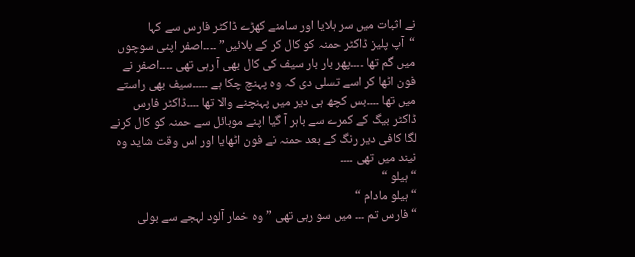نے اثبات میں سر ہلایا اور سامنے کھڑے ڈاکٹر فارس سے کہا
“آپ پلیز ڈاکٹر حمنہ کو کال کر کے بلائیں” ۔۔۔۔اصفر اپنی سوچوں میں گم تھا ۔۔۔۔پھر بار بار سیف کی کال بھی آ رہی تھی ۔۔۔۔اصفر نے فون اٹھا کر اسے تسلی دی کہ وہ پہنچ چکا ہے ۔۔۔۔۔سیف بھی راستے میں تھا ۔۔۔۔بس کچھ ہی دیر میں پہنچنے والا تھا ۔۔۔۔ڈاکٹر فارس ڈاکٹر بیگ کے کمرے سے باہر آ گیا اپنے موبائل سے حمنہ کو کال کرنے لگا کافی دیر رنگ کے بعد حمنہ نے فون اٹھایا اور اس وقت شاید وہ نیند میں تھی ۔۔۔۔
“ہیلو “
“ہیلو مادام “
“فارس تم ۔۔۔ میں سو رہی تھی ” وہ خمار آلود لہجے سے بولی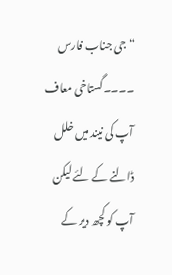“جی جناب فارس ۔۔۔۔گستاخی معاف آپ کی نیند میں خلل ڈالنے کے لئے لیکن آپ کو کچھ دیر کے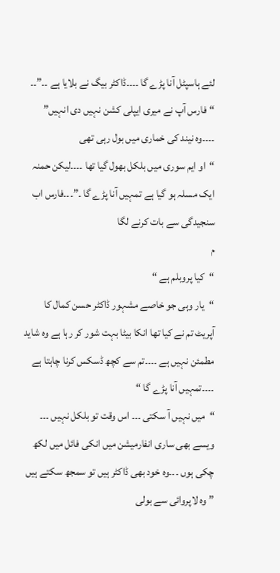لئے ہاسپٹل آنا پڑے گا ۔۔۔۔ڈاکٹر بیگ نے بلایا ہے ۔۔”۔۔
“فارس آپ نے میری ایپلی کشن نہیں دی انہیں” ۔۔۔۔وہ نیند کی خماری میں بول رہی تھی
“او ایم سوری میں بلکل بھول گیا تھا ۔۔۔۔لیکن حمنہ ایک مسلہ ہو گیا ہے تمہیں آنا پڑے گا ۔”۔۔۔فارس اب سنجیدگی سے بات کرنے لگا
م
“کیا پروبلم ہے “
“یار وہی جو خاصے مشہور ڈاکٹر حسن کمال کا آپریٹ تم نے کیا تھا انکا بیٹا بہت شور کر رہا ہے وہ شاید مطمئن نہیں ہے ۔۔۔۔تم سے کچھ ڈسکس کرنا چاہتا ہے ۔۔۔۔تمہیں آنا پڑے گا “
“میں نہیں آ سکتی ۔۔۔ اس وقت تو بلکل نہیں ۔۔۔ ویسے بھی ساری انفارمیشن میں انکی فائل میں لکھ چکی ہوں ۔۔۔وہ خود بھی ڈاکٹر ہیں تو سمجھ سکتے ہیں ” وہ لاپروائی سے بولی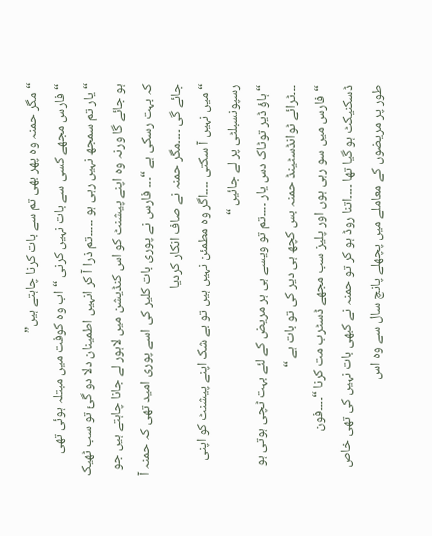“مگر حمنہ وہ پھر بھی تم سے بات کرنا چاہتے ہیں”
“فارس مجھے کسی سے بات نہیں کرنی “اب وہ کوفت میں مبتلہ ہوئی تھی
“یار تم سمجھ نہیں رہی ہو ۔۔۔۔۔تم ذرا آ کر انہیں اطمینان دلا دو گئ تو سب ٹھیک ہو جائے گا ورنہ وہ اپنے پیشنٹ کو اس کنڈیشن میں لاہور لے جانا چاہتے ہیں جو کہ بہت رسکی ہے “۔۔۔ فارس نے پوری بات کلیر کی اسے پوری امید تھی کہ حمنہ آ جائے گی ۔۔۔۔مگر حمنہ نے صاف انکار کردیا
“میں نہیں آ سکتی ۔۔۔۔اگر وہ مطمئن نہیں ہیں تو بے شک اپنے پیشنٹ کو اپنی رسپونسبلٹی پر لے جائیں “
“ہاؤ ڈیر توٹاک دس یار ۔۔۔۔تم تو ویسے ہی ہر مریض کے لئے بہت ٹچی ہوتی ہو ۔۔۔ٹرائے ٹوانڈسٹینڈ حمنہ بس کچھ ہی دیر کی تو بات ہے “
“فارس میں سو رہی ہوں اور پلیز سب مجھے ڈسٹرب مت کرنا “۔۔۔۔فون ڈسکنیکٹ ہو گیا تھا ۔۔۔۔اتنا روڈ ہو کر تو حمنہ نے کبھی بات نہیں کی تھی خاص طور پر مریضوں کے معاملے میں پچھلے پانچ سال سے وہ اس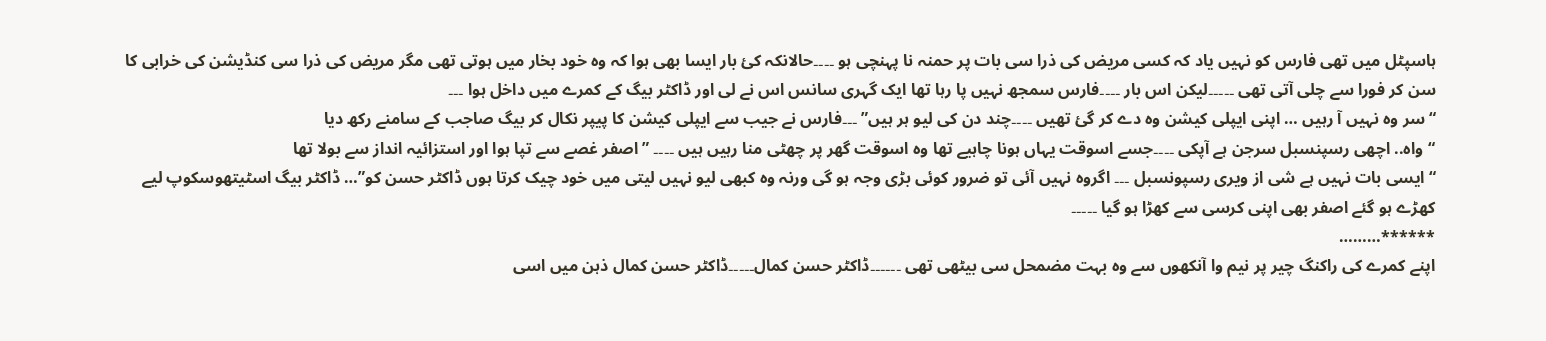ہاسپٹل میں تھی فارس کو نہیں یاد کہ کسی مریض کی ذرا سی بات پر حمنہ نا پہنچی ہو ۔۔۔۔حالانکہ کئ بار ایسا بھی ہوا کہ وہ خود بخار میں ہوتی تھی مگر مریض کی ذرا سی کنڈیشن کی خرابی کا سن کر فورا سے چلی آتی تھی ۔۔۔۔۔لیکن اس بار ۔۔۔۔فارس سمجھ نہیں پا رہا تھا ایک گہری سانس اس نے لی اور ڈاکٹر بیگ کے کمرے میں داخل ہوا ۔۔۔
“سر وہ نہیں آ رہیں … اپنی ایپلی کیشن وہ دے کر گئ تھیں ۔۔۔۔چند دن کی لیو ہر ہیں” ۔۔۔فارس نے جیب سے ایپلی کیشن کا پیپر نکال کر بیگ صاجب کے سامنے رکھ دیا
“واہ.. اچھی رسپنسبل سرجن ہے آپکی ۔۔۔۔جسے اسوقت یہاں ہونا چاہیے تھا وہ اسوقت گھر پر چھٹی منا رہیں ہیں ۔۔۔۔ ” اصفر غصے سے تپا ہوا اور استزائیہ انداز سے بولا تھا
“ایسی بات نہیں ہے شی از ویری رسپونسبل ۔۔۔ اگروہ نہیں آئی تو ضرور کوئی بڑی وجہ ہو گی ورنہ وہ کبھی لیو نہیں لیتی میں خود چیک کرتا ہوں ڈاکٹر حسن کو”… ڈاکٹر بیگ اسٹیتھوسکوپ لیے کھڑے ہو گئے اصفر بھی اپنی کرسی سے کھڑا ہو گیا ۔۔۔۔۔
******………
اپنے کمرے کی راکنگ چیر پر نیم وا آنکھوں سے وہ بہت مضمحل سی بیٹھی تھی ۔۔۔۔۔۔ڈاکٹر حسن کمال۔۔۔۔۔ڈاکٹر حسن کمال ذہن میں اسی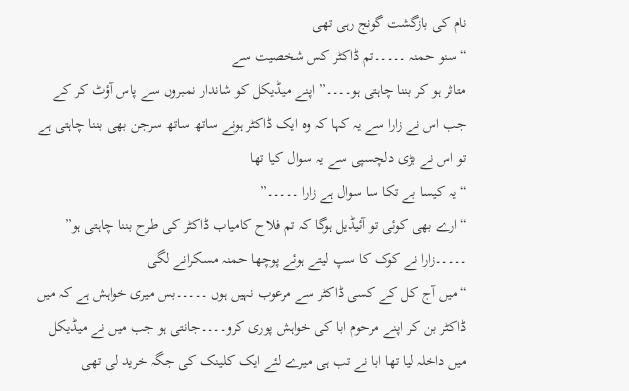نام کی بازگشت گونج رہی تھی
“سنو حمنہ ۔۔۔۔۔تم ڈاکٹر کس شخصیت سے
متاثر ہو کر بننا چاہتی ہو۔۔۔۔” اپنے میڈیکل کو شاندار نمبروں سے پاس آؤٹ کر کے جب اس نے زارا سے یہ کہا کہ وہ ایک ڈاکٹر ہونے ساتھ ساتھ سرجن بھی بننا چاہتی ہے تو اس نے بڑی دلچسپی سے یہ سوال کیا تھا
“یہ کیسا بے تکا سا سوال ہے زارا ۔۔۔۔۔”
“ارے بھی کوئی تو آئیڈیل ہوگا کہ تم فلاح کامیاب ڈاکٹر کی طرح بننا چاہتی ہو” ۔۔۔۔۔زارا نے کوک کا سپ لیتے ہوئے پوچھا حمنہ مسکرانے لگی
“میں آج کل کے کسی ڈاکٹر سے مرعوب نہیں ہوں ۔۔۔۔۔بس میری خواہش ہے کہ میں ڈاکٹر بن کر اپنے مرحوم ابا کی خواہش پوری کرو۔۔۔۔جانتی ہو جب میں نے میڈیکل میں داخلہ لیا تھا ابا نے تب ہی میرے لئے ایک کلینک کی جگہ خرید لی تھی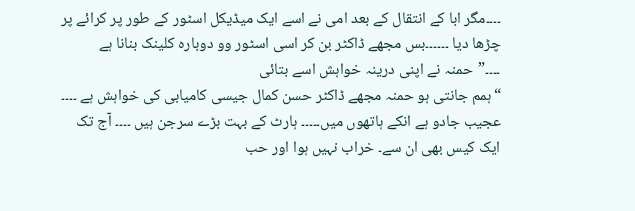۔۔۔۔مگر ابا کے انتقال کے بعد امی نے اسے ایک میڈیکل اسٹور کے طور پر کرائے پر چڑھا دیا ۔۔۔۔۔۔بس مجھے ڈاکٹر بن کر اسی اسٹور وو دوبارہ کلینک بنانا ہے ۔۔۔۔”حمنہ نے اپنی درینہ خواہش اسے بتائی
“ہمم جانتی ہو حمنہ مجھے ڈاکٹر حسن کمال جیسی کامیابی کی خواہش ہے ۔۔۔۔ عجیب جادو ہے انکے ہاتھوں میں۔۔۔۔۔ ہارٹ کے بہت بڑے سرجن ہیں ۔۔۔۔ آج تک ایک کیس بھی ان سے۔ خراب نہیں ہوا اور حب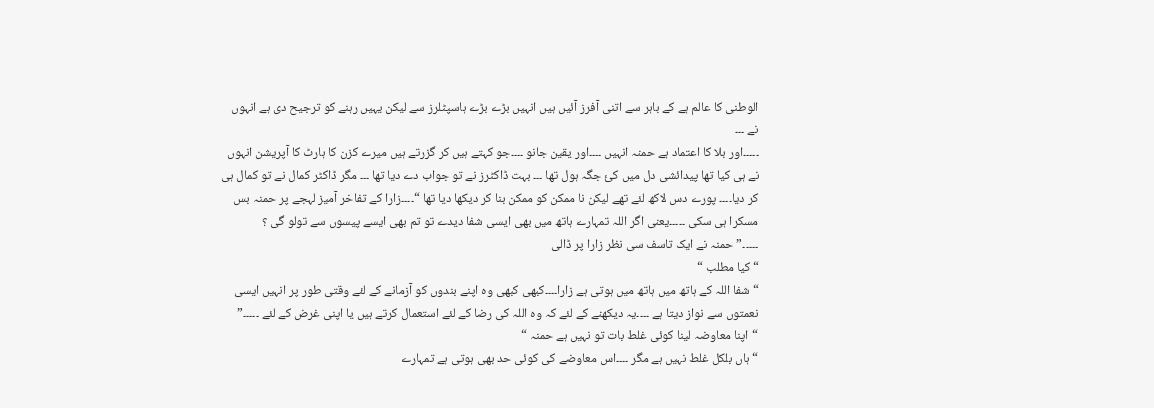الوطنی کا عالم ہے کے باہر سے اتنی آفرز آئیں ہیں انہیں بڑے بڑے ہاسپٹلرز سے لیکن یہیں رہنے کو ترجیح دی ہے انہوں نے ۔۔۔
۔۔۔۔۔اور بلا کا اعتماد ہے حمنہ انہیں ۔۔۔۔اور یقین جانو ۔۔۔۔جو کہتے ہیں کر گزرتے ہیں میرے کزن کا ہارٹ کا آپریشن انہوں نے ہی کیا تھا پیدائشی دل میں کئ جگہ ہول تھا ۔۔۔ بہت ڈاکٹرز نے تو جواب دے دیا تھا ۔۔۔ مگر ڈاکٹر کمال نے تو کمال ہی کر دیا۔۔۔۔ پورے دس لاکھ لئے تھے لیکن نا ممکن کو ممکن بنا کر دیکھا دیا تھا “۔۔۔۔زارا کے تفاخر آمیز لہجے پر حمنہ بس مسکرا ہی سکی ۔۔۔۔۔یعنی اگر اللہ تمہارے ہاتھ میں بھی ایسی شفا دیدے تو تم بھی ایسے پیسوں سے تولو گی ؟ ۔۔۔۔۔”حمنہ نے ایک تاسف سی نظر زارا پر ڈالی
“کیا مطلب “
“شفا اللہ کے ہاتھ میں ہاتھ میں ہوتی ہے زارا۔۔۔۔کبھی کبھی وہ اپنے بندوں کو آزمانے کے لئے وقتی طور پر انہیں ایسی نعمتوں سے نواز دیتا ہے ۔۔۔۔یہ دیکھنے کے لئے کہ وہ اللہ کی رضا کے لئے استعمال کرتے ہیں یا اپنی غرض کے لئے ۔۔۔۔۔”
“اپنا معاوضہ لینا کوئی غلط بات تو نہیں ہے حمنہ “
“ہاں بلکل غلط نہیں ہے مگر ۔۔۔۔اس معاوضے کی کوئی حد بھی ہوتی ہے تمہارے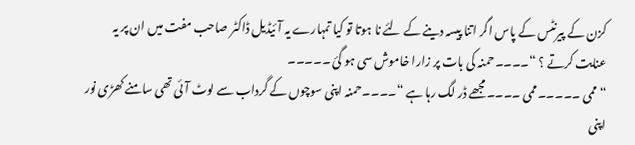کزن کے پیرنٹس کے پاس اگر اتنا پیسہ دینے کے لئے نا ہوتا تو کیا تمہارے یہ آئیڈیل ڈاکٹر صاحب مفت میں ان پر یہ عنایت کرتے ؟ “۔۔۔۔حمنہ کی بات پر زارا خاموش سی ہو گئ ۔۔۔۔۔
“ممی ۔۔۔۔۔ممی ۔۔۔۔مجھے ڈر لگ رہا ہے “۔۔۔۔حمنہ اپنی سوچوں کے گرداب سے لوٹ آئی تھی سامنے کھڑی نور اپنی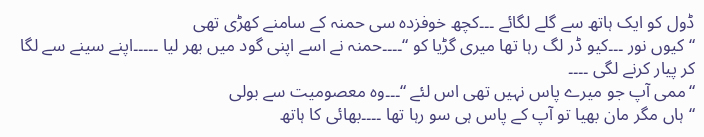ڈول کو ایک ہاتھ سے گلے لگائے ۔۔۔کچھ خوفزدہ سی حمنہ کے سامنے کھڑی تھی
“کیوں نور ۔۔۔کیو ڈر لگ رہا تھا میری گڑیا کو “۔۔۔۔حمنہ نے اسے اپنی گود میں بھر لیا ۔۔۔۔۔اپنے سینے سے لگا کر پیار کرنے لگی ۔۔۔۔
“ممی آپ جو میرے پاس نہیں تھی اس لئے “۔۔۔وہ معصومیت سے بولی
“ہاں مگر مان بھیا تو آپ کے پاس ہی سو رہا تھا ۔۔۔۔بھائی کا ہاتھ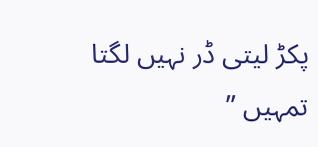پکڑ لیتی ڈر نہیں لگتا تمہیں ”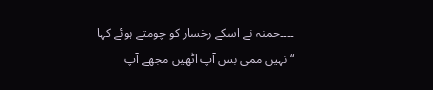۔۔۔۔حمنہ نے اسکے رخسار کو چومتے ہوئے کہا
“نہیں ممی بس آپ اٹھیں مجھے آپ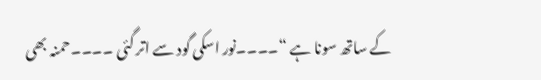کے ساتھ سونا ہے “۔۔۔۔نور اسکی گود سے اتر گئی ۔۔۔۔حمنہ بھی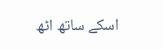اسکے ساتھ اٹھ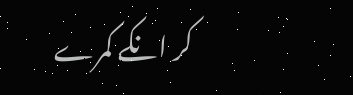کر انکے کمرے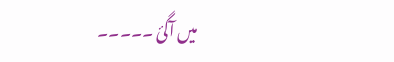میں آگئ ۔۔۔۔۔